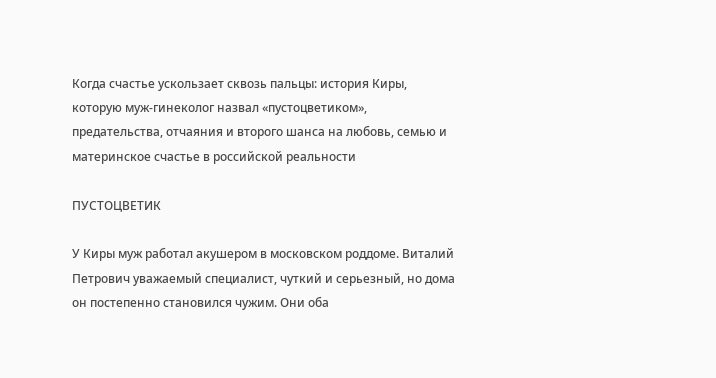Когда счастье ускользает сквозь пальцы: история Киры, которую муж-гинеколог назвал «пустоцветиком», предательства, отчаяния и второго шанса на любовь, семью и материнское счастье в российской реальности

ПУСТОЦВЕТИК

У Киры муж работал акушером в московском роддоме. Виталий Петрович уважаемый специалист, чуткий и серьезный, но дома он постепенно становился чужим. Они оба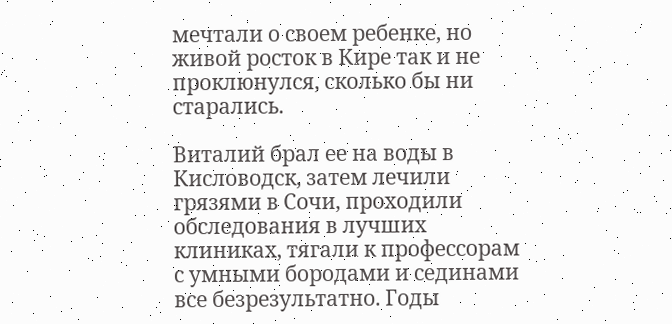мечтали о своем ребенке, но живой росток в Кире так и не проклюнулся, сколько бы ни старались.

Виталий брал ее на воды в Кисловодск, затем лечили грязями в Сочи, проходили обследования в лучших клиниках, тягали к профессорам с умными бородами и сединами все безрезультатно. Годы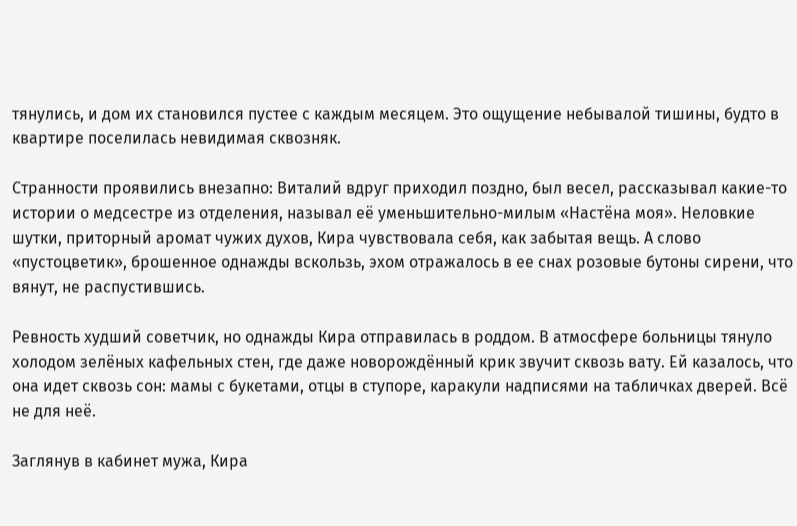тянулись, и дом их становился пустее с каждым месяцем. Это ощущение небывалой тишины, будто в квартире поселилась невидимая сквозняк.

Странности проявились внезапно: Виталий вдруг приходил поздно, был весел, рассказывал какие-то истории о медсестре из отделения, называл её уменьшительно-милым «Настёна моя». Неловкие шутки, приторный аромат чужих духов, Кира чувствовала себя, как забытая вещь. А слово «пустоцветик», брошенное однажды вскользь, эхом отражалось в ее снах розовые бутоны сирени, что вянут, не распустившись.

Ревность худший советчик, но однажды Кира отправилась в роддом. В атмосфере больницы тянуло холодом зелёных кафельных стен, где даже новорождённый крик звучит сквозь вату. Ей казалось, что она идет сквозь сон: мамы с букетами, отцы в ступоре, каракули надписями на табличках дверей. Всё не для неё.

Заглянув в кабинет мужа, Кира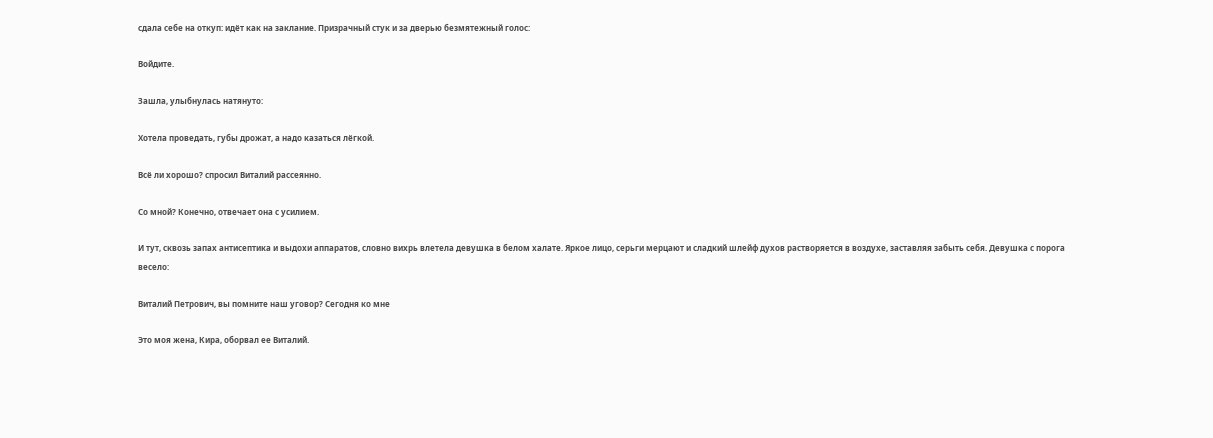сдала себе на откуп: идёт как на заклание. Призрачный стук и за дверью безмятежный голос:

Войдите.

Зашла, улыбнулась натянуто:

Хотела проведать, губы дрожат, а надо казаться лёгкой.

Всё ли хорошо? спросил Виталий рассеянно.

Со мной? Конечно, отвечает она с усилием.

И тут, сквозь запах антисептика и выдохи аппаратов, словно вихрь влетела девушка в белом халате. Яркое лицо, серьги мерцают и сладкий шлейф духов растворяется в воздухе, заставляя забыть себя. Девушка с порога весело:

Виталий Петрович, вы помните наш уговор? Сегодня ко мне

Это моя жена, Кира, оборвал ее Виталий.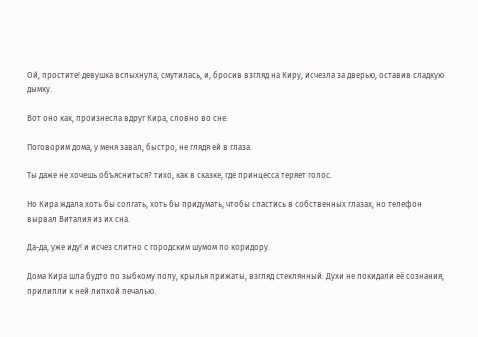Ой, простите! девушка вспыхнула, смутилась, и, бросив взгляд на Киру, исчезла за дверью, оставив сладкую дымку.

Вот оно как, произнесла вдруг Кира, словно во сне.

Поговорим дома, у меня завал, быстро, не глядя ей в глаза.

Ты даже не хочешь объясниться? тихо, как в сказке, где принцесса теряет голос.

Но Кира ждала хоть бы солгать, хоть бы придумать, чтобы спастись в собственных глазах, но телефон вырвал Виталия из их сна.

Да-да, уже иду! и исчез слитно с городским шумом по коридору.

Дома Кира шла будто по зыбкому полу, крылья прижаты, взгляд стеклянный. Духи не покидали её сознания, прилипли к ней липкой печалью.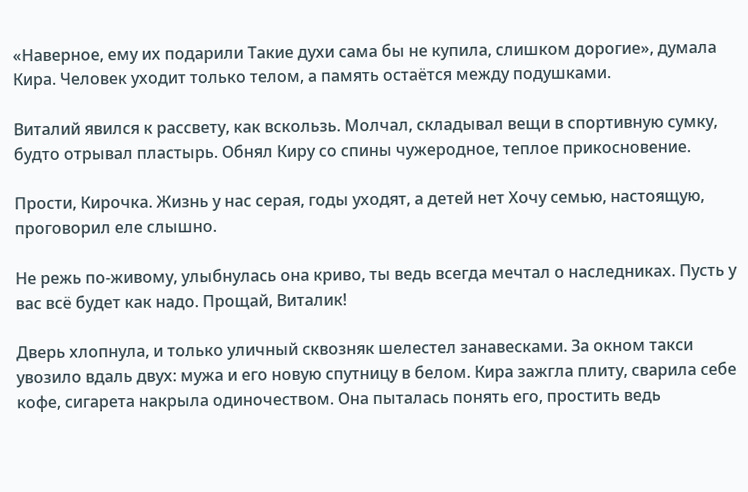«Наверное, ему их подарили Такие духи сама бы не купила, слишком дорогие», думала Кира. Человек уходит только телом, а память остаётся между подушками.

Виталий явился к рассвету, как вскользь. Молчал, складывал вещи в спортивную сумку, будто отрывал пластырь. Обнял Киру со спины чужеродное, теплое прикосновение.

Прости, Кирочка. Жизнь у нас серая, годы уходят, а детей нет Хочу семью, настоящую, проговорил еле слышно.

Не режь по-живому, улыбнулась она криво, ты ведь всегда мечтал о наследниках. Пусть у вас всё будет как надо. Прощай, Виталик!

Дверь хлопнула, и только уличный сквозняк шелестел занавесками. За окном такси увозило вдаль двух: мужа и его новую спутницу в белом. Кира зажгла плиту, сварила себе кофе, сигарета накрыла одиночеством. Она пыталась понять его, простить ведь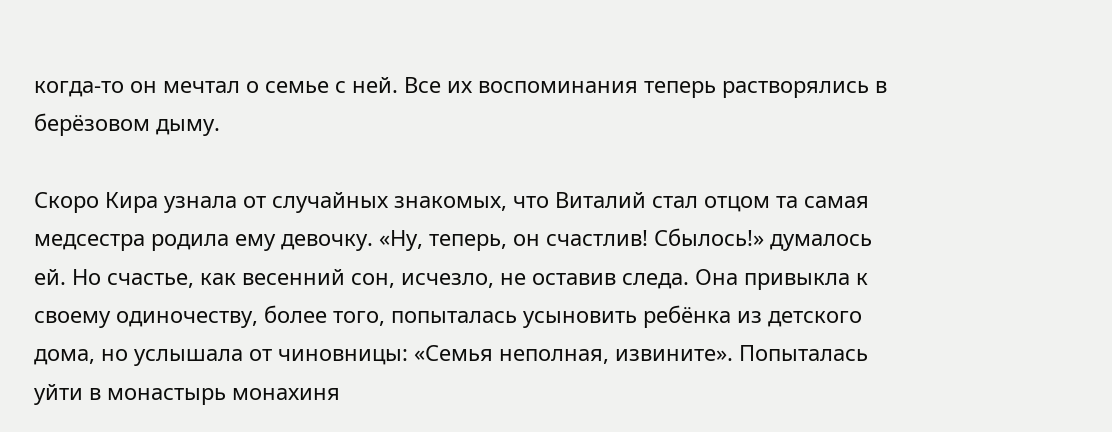когда-то он мечтал о семье с ней. Все их воспоминания теперь растворялись в берёзовом дыму.

Скоро Кира узнала от случайных знакомых, что Виталий стал отцом та самая медсестра родила ему девочку. «Ну, теперь, он счастлив! Сбылось!» думалось ей. Но счастье, как весенний сон, исчезло, не оставив следа. Она привыкла к своему одиночеству, более того, попыталась усыновить ребёнка из детского дома, но услышала от чиновницы: «Семья неполная, извините». Попыталась уйти в монастырь монахиня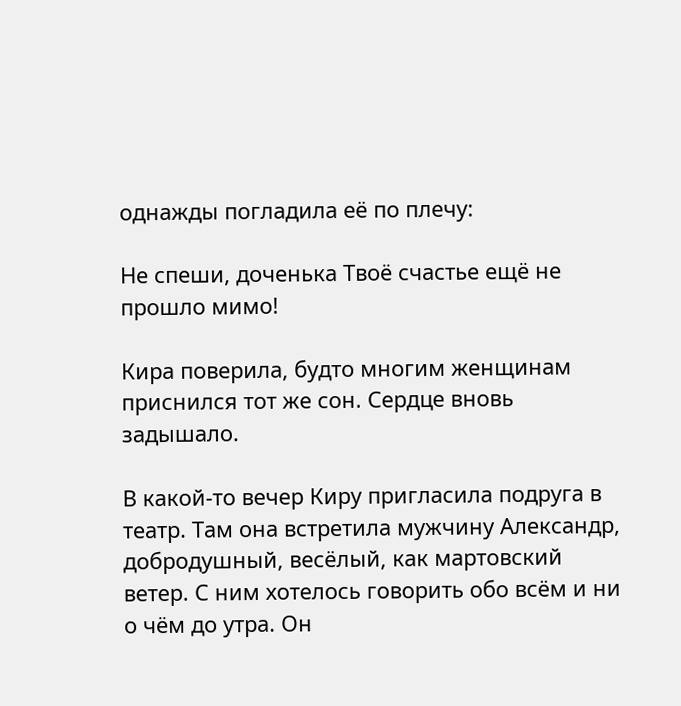однажды погладила её по плечу:

Не спеши, доченька Твоё счастье ещё не прошло мимо!

Кира поверила, будто многим женщинам приснился тот же сон. Сердце вновь задышало.

В какой-то вечер Киру пригласила подруга в театр. Там она встретила мужчину Александр, добродушный, весёлый, как мартовский ветер. С ним хотелось говорить обо всём и ни о чём до утра. Он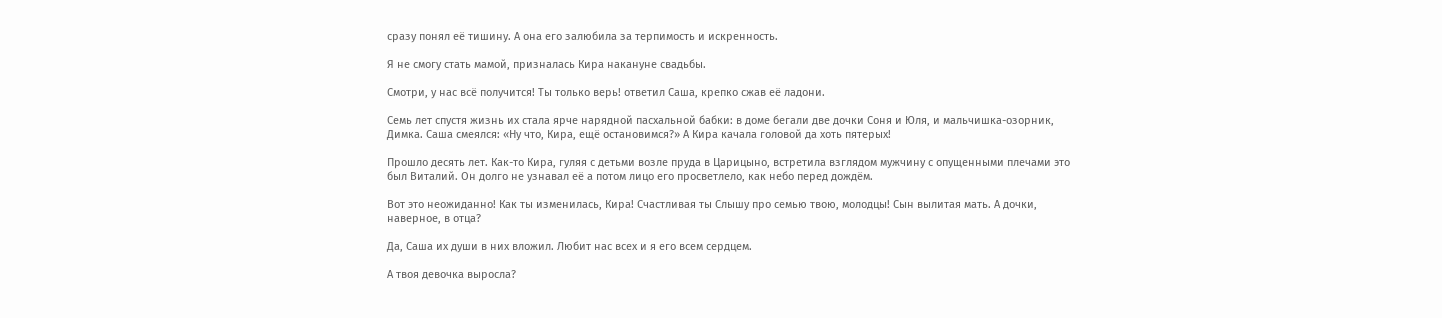сразу понял её тишину. А она его залюбила за терпимость и искренность.

Я не смогу стать мамой, призналась Кира накануне свадьбы.

Смотри, у нас всё получится! Ты только верь! ответил Саша, крепко сжав её ладони.

Семь лет спустя жизнь их стала ярче нарядной пасхальной бабки: в доме бегали две дочки Соня и Юля, и мальчишка-озорник, Димка. Саша смеялся: «Ну что, Кира, ещё остановимся?» А Кира качала головой да хоть пятерых!

Прошло десять лет. Как-то Кира, гуляя с детьми возле пруда в Царицыно, встретила взглядом мужчину с опущенными плечами это был Виталий. Он долго не узнавал её а потом лицо его просветлело, как небо перед дождём.

Вот это неожиданно! Как ты изменилась, Кира! Счастливая ты Слышу про семью твою, молодцы! Сын вылитая мать. А дочки, наверное, в отца?

Да, Саша их души в них вложил. Любит нас всех и я его всем сердцем.

А твоя девочка выросла?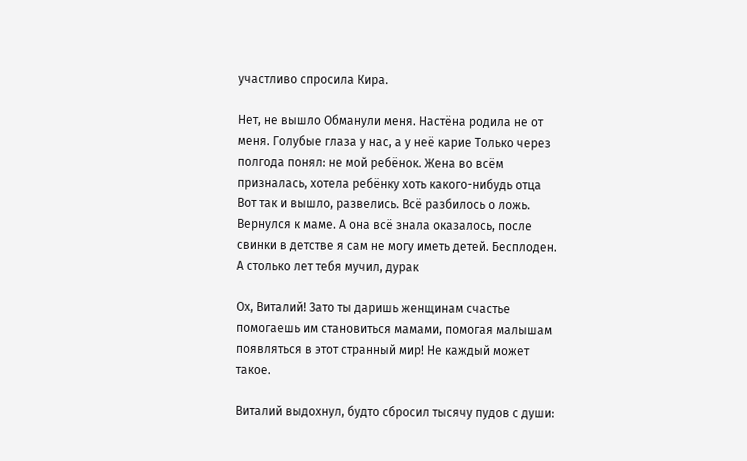участливо спросила Кира.

Нет, не вышло Обманули меня. Настёна родила не от меня. Голубые глаза у нас, а у неё карие Только через полгода понял: не мой ребёнок. Жена во всём призналась, хотела ребёнку хоть какого-нибудь отца Вот так и вышло, развелись. Всё разбилось о ложь. Вернулся к маме. А она всё знала оказалось, после свинки в детстве я сам не могу иметь детей. Бесплоден. А столько лет тебя мучил, дурак

Ох, Виталий! Зато ты даришь женщинам счастье помогаешь им становиться мамами, помогая малышам появляться в этот странный мир! Не каждый может такое.

Виталий выдохнул, будто сбросил тысячу пудов с души: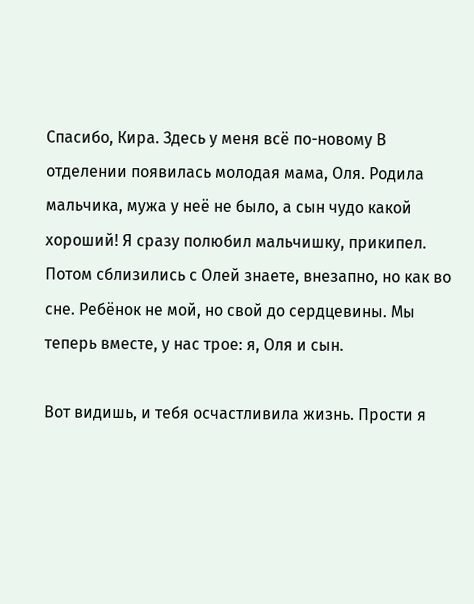Спасибо, Кира. Здесь у меня всё по-новому В отделении появилась молодая мама, Оля. Родила мальчика, мужа у неё не было, а сын чудо какой хороший! Я сразу полюбил мальчишку, прикипел. Потом сблизились с Олей знаете, внезапно, но как во сне. Ребёнок не мой, но свой до сердцевины. Мы теперь вместе, у нас трое: я, Оля и сын.

Вот видишь, и тебя осчастливила жизнь. Прости я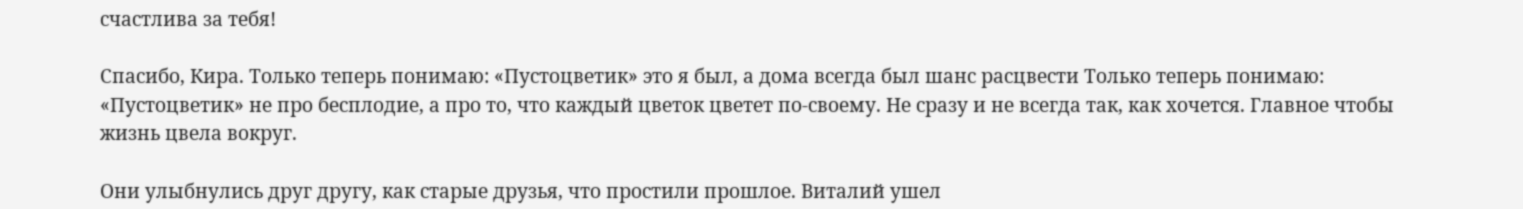счастлива за тебя!

Спасибо, Кира. Только теперь понимаю: «Пустоцветик» это я был, а дома всегда был шанс расцвести Только теперь понимаю: «Пустоцветик» не про бесплодие, а про то, что каждый цветок цветет по-своему. Не сразу и не всегда так, как хочется. Главное чтобы жизнь цвела вокруг.

Они улыбнулись друг другу, как старые друзья, что простили прошлое. Виталий ушел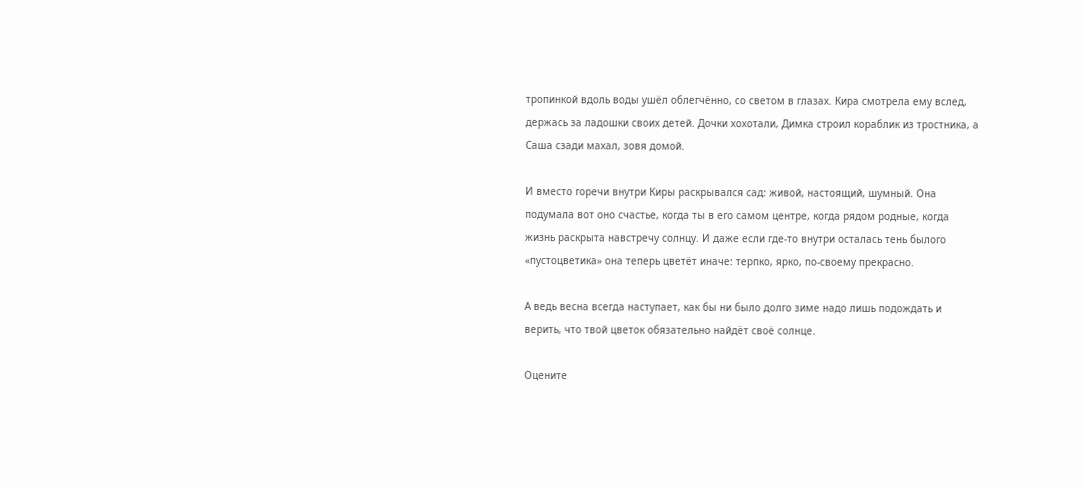тропинкой вдоль воды ушёл облегчённо, со светом в глазах. Кира смотрела ему вслед, держась за ладошки своих детей. Дочки хохотали, Димка строил кораблик из тростника, а Саша сзади махал, зовя домой.

И вместо горечи внутри Киры раскрывался сад: живой, настоящий, шумный. Она подумала вот оно счастье, когда ты в его самом центре, когда рядом родные, когда жизнь раскрыта навстречу солнцу. И даже если где-то внутри осталась тень былого «пустоцветика» она теперь цветёт иначе: терпко, ярко, по-своему прекрасно.

А ведь весна всегда наступает, как бы ни было долго зиме надо лишь подождать и верить, что твой цветок обязательно найдёт своё солнце.

Оцените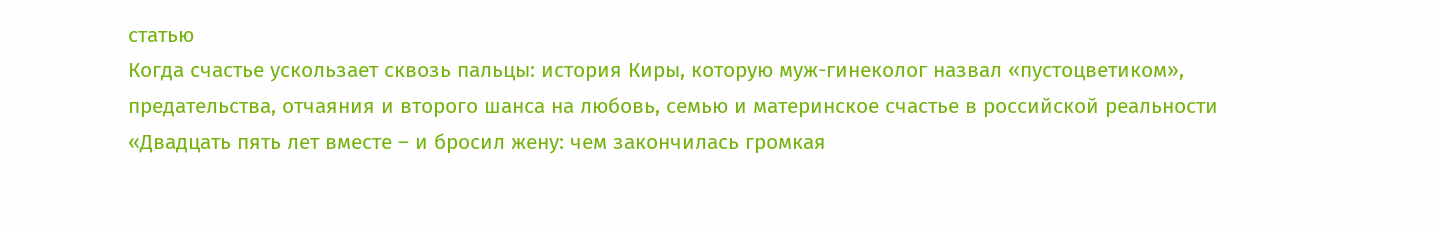статью
Когда счастье ускользает сквозь пальцы: история Киры, которую муж-гинеколог назвал «пустоцветиком», предательства, отчаяния и второго шанса на любовь, семью и материнское счастье в российской реальности
«Двадцать пять лет вместе – и бросил жену: чем закончилась громкая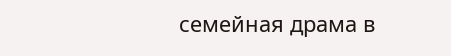семейная драма в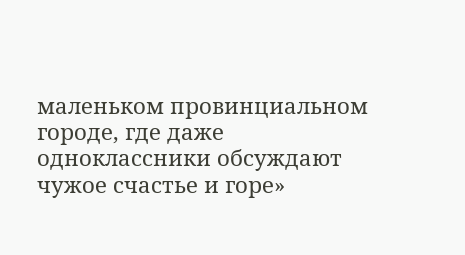маленьком провинциальном городе, где даже одноклассники обсуждают чужое счастье и горе»